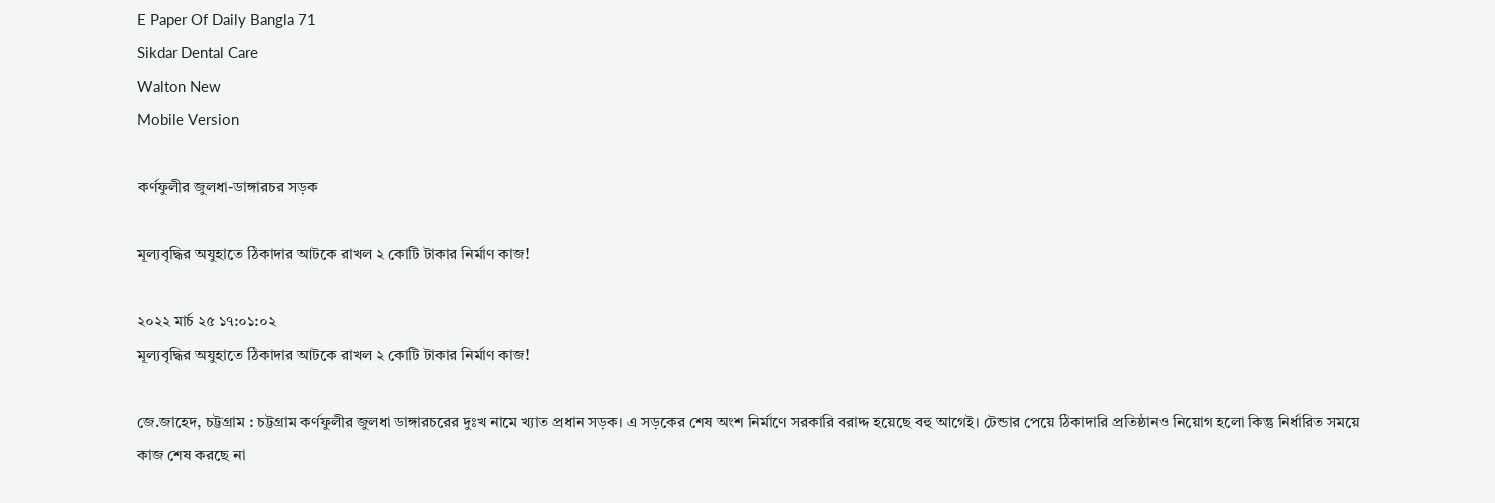E Paper Of Daily Bangla 71
Sikdar Dental Care
Walton New
Mobile Version

কর্ণফুলীর জুলধা-ডাঙ্গারচর সড়ক

মূল্যবৃদ্ধির অযুহাতে ঠিকাদার আটকে রাখল ২ কোটি টাকার নির্মাণ কাজ!

২০২২ মার্চ ২৫ ১৭:০১:০২
মূল্যবৃদ্ধির অযুহাতে ঠিকাদার আটকে রাখল ২ কোটি টাকার নির্মাণ কাজ!

জে.জাহেদ, চট্টগ্রাম : চট্টগ্রাম কর্ণফুলীর জুলধা ডাঙ্গারচরের দুঃখ নামে খ্যাত প্রধান সড়ক। এ সড়কের শেষ অংশ নির্মাণে সরকারি বরাদ্দ হয়েছে বহু আগেই। টেন্ডার পেয়ে ঠিকাদারি প্রতিষ্ঠানও নিয়োগ হলো কিন্তু নির্ধারিত সময়ে কাজ শেষ করছে না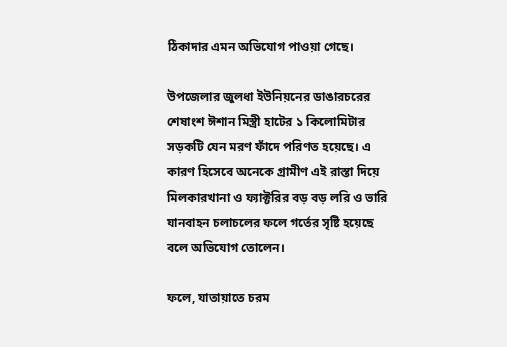ঠিকাদার এমন অভিযোগ পাওয়া গেছে।

উপজেলার জুলধা ইউনিয়নের ডাঙারচরের শেষাংশ ঈশান মিস্ত্রী হাটের ১ কিলোমিটার সড়কটি যেন মরণ ফাঁদে পরিণত হয়েছে। এ কারণ হিসেবে অনেকে গ্রামীণ এই রাস্তা দিয়ে মিলকারখানা ও ফ্যাক্টরির বড় বড় লরি ও ভারি যানবাহন চলাচলের ফলে গর্তের সৃষ্টি হয়েছে বলে অভিযোগ তোলেন।

ফলে, যাতায়াতে চরম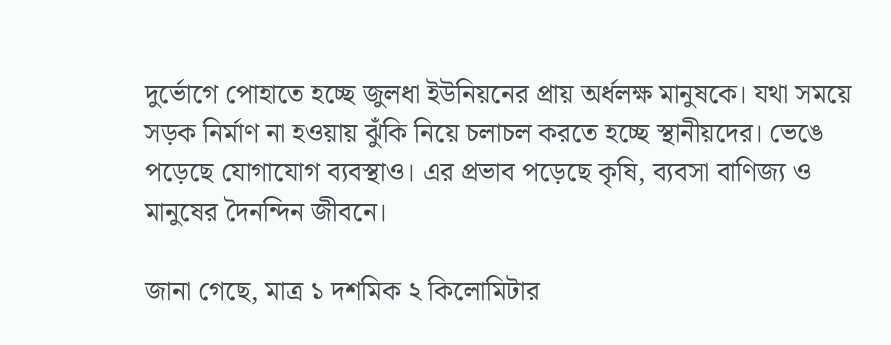দুর্ভোগে পোহাতে হচ্ছে জুলধা ইউনিয়নের প্রায় অর্ধলক্ষ মানুষকে। যথা সময়ে সড়ক নির্মাণ না হওয়ায় ঝুঁকি নিয়ে চলাচল করতে হচ্ছে স্থানীয়দের। ভেঙে পড়েছে যোগাযোগ ব্যবস্থাও। এর প্রভাব পড়েছে কৃষি, ব্যবসা বাণিজ্য ও মানুষের দৈনন্দিন জীবনে।

জানা গেছে, মাত্র ১ দশমিক ২ কিলোমিটার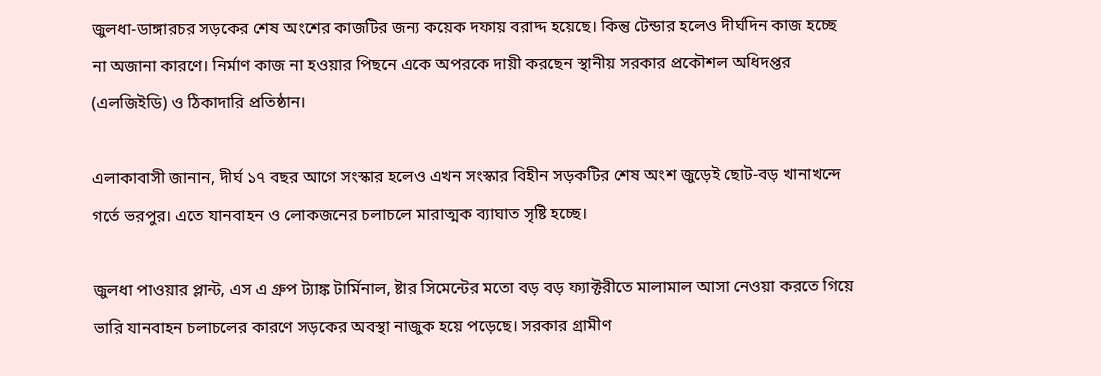জুলধা-ডাঙ্গারচর সড়কের শেষ অংশের কাজটির জন্য কয়েক দফায় বরাদ্দ হয়েছে। কিন্তু টেন্ডার হলেও দীর্ঘদিন কাজ হচ্ছে না অজানা কারণে। নির্মাণ কাজ না হওয়ার পিছনে একে অপরকে দায়ী করছেন স্থানীয় সরকার প্রকৌশল অধিদপ্তর (এলজিইডি) ও ঠিকাদারি প্রতিষ্ঠান।

এলাকাবাসী জানান, দীর্ঘ ১৭ বছর আগে সংস্কার হলেও এখন সংস্কার বিহীন সড়কটির শেষ অংশ জুড়েই ছোট-বড় খানাখন্দে গর্তে ভরপুর। এতে যানবাহন ও লোকজনের চলাচলে মারাত্মক ব্যাঘাত সৃষ্টি হচ্ছে।

জুলধা পাওয়ার প্লান্ট, এস এ গ্রুপ ট্যাঙ্ক টার্মিনাল, ষ্টার সিমেন্টের মতো বড় বড় ফ্যাক্টরীতে মালামাল আসা নেওয়া করতে গিয়ে ভারি যানবাহন চলাচলের কারণে সড়কের অবস্থা নাজুক হয়ে পড়েছে। সরকার গ্রামীণ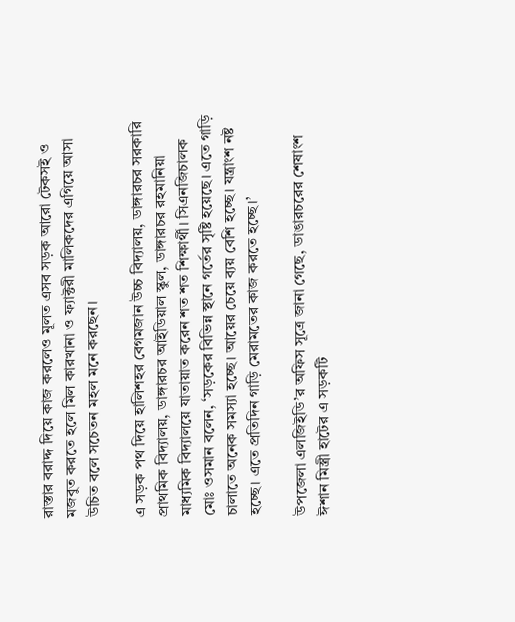রাস্তার বরাদ্দ দিয়ে কাজ করলেও মূলত এসব সড়ক আরো টেকসই ও মজবুত করতে হলে মিল কারখানা ও ফ্যাক্টরী মালিকদের এগিয়ে আসা উচিত বলে সচেতন মহল মনে করছেন।

এ সড়ক পথ দিয়ে হালিশহর বেগমজান উচ্চ বিদ্যালয়, ডাঙ্গারচর সরকারি প্রাথমিক বিদ্যালয়, ডাঙ্গারচর আইডিয়াল স্কুল, ডাঙ্গারচর রহমানিয়া মাধ্যমিক বিদ্যালয়ে যাতায়াত করেন শত শত শিক্ষার্থী। সিএনজিচালক মোঃ ওসমান বলেন, ‘সড়কের বিভিন্ন স্থানে গর্তের সৃষ্টি হয়েছে। এতে গাড়ি চালাতে অনেক সমস্যা হচ্ছে। আয়ের চেয়ে ব্যয় বেশি হচ্ছে। যন্ত্রাংশ নষ্ট হচ্ছে। এতে প্রতিদিন গাড়ি মেরামতের কাজ করতে হচ্ছে।’

উপজেলা এলজিইডি’র অফিস সূত্রে জানা গেছে, ডাঙারচরের শেষাংশ ঈশান মিস্ত্রী হাটের এ সড়কটি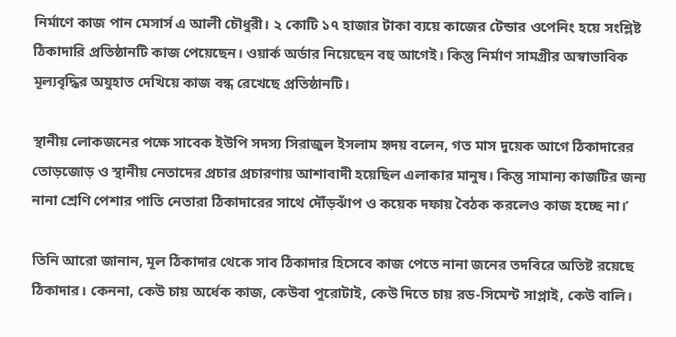নির্মাণে কাজ পান মেসার্স এ আলী চৌধুরী। ২ কোটি ১৭ হাজার টাকা ব্যয়ে কাজের টেন্ডার ওপেনিং হয়ে সংশ্লিষ্ট ঠিকাদারি প্রতিষ্ঠানটি কাজ পেয়েছেন। ওয়ার্ক অর্ডার নিয়েছেন বহু আগেই। কিন্তু নির্মাণ সামগ্রীর অস্বাভাবিক মূল্যবৃদ্ধির অযুহাত দেখিয়ে কাজ বন্ধ রেখেছে প্রতিষ্ঠানটি।

স্থানীয় লোকজনের পক্ষে সাবেক ইউপি সদস্য সিরাজুল ইসলাম হৃদয় বলেন, গত মাস দুয়েক আগে ঠিকাদারের তোড়জোড় ও স্থানীয় নেতাদের প্রচার প্রচারণায় আশাবাদী হয়েছিল এলাকার মানুষ। কিন্তু সামান্য কাজটির জন্য নানা শ্রেণি পেশার পাতি নেতারা ঠিকাদারের সাথে দৌঁড়ঝাঁপ ও কয়েক দফায় বৈঠক করলেও কাজ হচ্ছে না।’

তিনি আরো জানান, মূল ঠিকাদার থেকে সাব ঠিকাদার হিসেবে কাজ পেতে নানা জনের তদবিরে অতিষ্ট রয়েছে ঠিকাদার। কেননা, কেউ চায় অর্ধেক কাজ, কেউবা পুরোটাই, কেউ দিতে চায় রড-সিমেন্ট সাপ্লাই, কেউ বালি।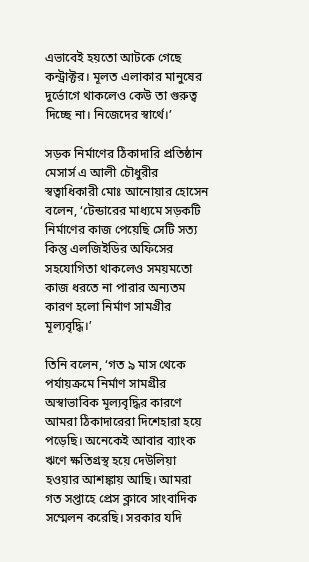এভাবেই হয়তো আটকে গেছে কন্ট্রাক্টর। মূলত এলাকার মানুষের দুর্ভোগে থাকলেও কেউ তা গুরুত্ব দিচ্ছে না। নিজেদের স্বার্থে।’

সড়ক নির্মাণের ঠিকাদারি প্রতিষ্ঠান মেসার্স এ আলী চৌধুরীর স্বত্বাধিকারী মোঃ আনোয়ার হোসেন বলেন, ‘টেন্ডারের মাধ্যমে সড়কটি নির্মাণের কাজ পেয়েছি সেটি সত্য কিন্তু এলজিইডির অফিসের সহযোগিতা থাকলেও সময়মতো কাজ ধরতে না পারার অন্যতম কারণ হলো নির্মাণ সামগ্রীর মূল্যবৃদ্ধি।’

তিনি বলেন, ‘গত ৯ মাস থেকে পর্যায়ক্রমে নির্মাণ সামগ্রীর অস্বাভাবিক মূল্যবৃদ্ধির কারণে আমরা ঠিকাদারেরা দিশেহারা হয়ে পড়েছি। অনেকেই আবার ব্যাংক ঋণে ক্ষতিগ্রস্থ হয়ে দেউলিয়া হওয়ার আশঙ্কায় আছি। আমরা গত সপ্তাহে প্রেস ক্লাবে সাংবাদিক সম্মেলন করেছি। সরকার যদি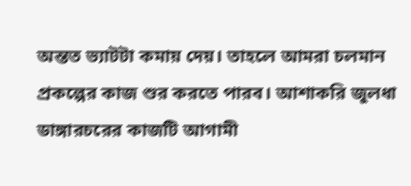অন্তত ভ্যাটটা কমায় দেয়। তাহলে আমরা চলমান প্রকল্পের কাজ শুর করতে পারব। আশাকরি জুলধা ডাঙ্গারচরের কাজটি আগামী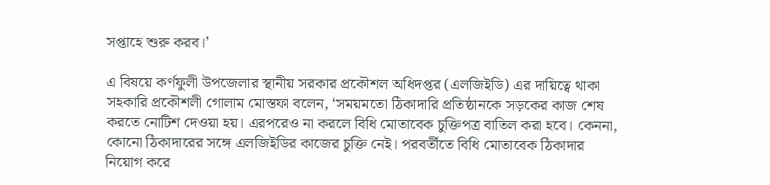সপ্তাহে শুরু করব।’

এ বিষয়ে কর্ণফুলী উপজেলার স্থানীয় সরকার প্রকৌশল অধিদপ্তর (এলজিইডি) এর দায়িত্বে থাকা সহকারি প্রকৌশলী গোলাম মোস্তফা বলেন, ‘সময়মতো ঠিকাদারি প্রতিষ্ঠানকে সড়কের কাজ শেষ করতে নোটিশ দেওয়া হয়। এরপরেও না করলে বিধি মোতাবেক চুক্তিপত্র বাতিল করা হবে। কেননা, কোনো ঠিকাদারের সঙ্গে এলজিইডির কাজের চুক্তি নেই। পরবর্তীতে বিধি মোতাবেক ঠিকাদার নিয়োগ করে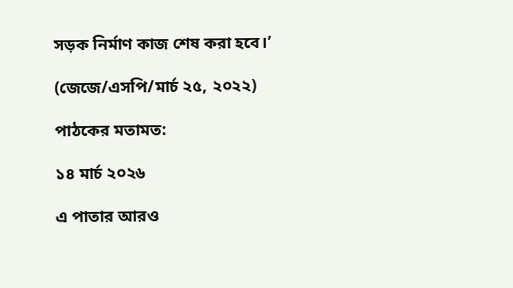সড়ক নির্মাণ কাজ শেষ করা হবে।’

(জেজে/এসপি/মার্চ ২৫, ২০২২)

পাঠকের মতামত:

১৪ মার্চ ২০২৬

এ পাতার আরও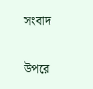সংবাদ

উপরে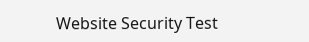Website Security Test